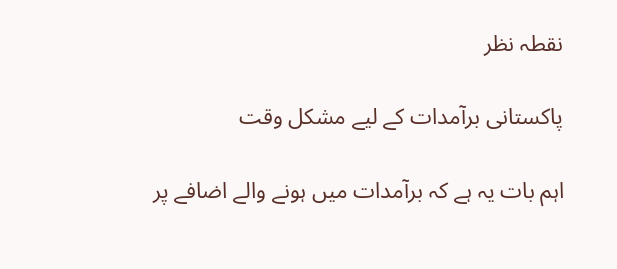نقطہ نظر

پاکستانی برآمدات کے لیے مشکل وقت

اہم بات یہ ہے کہ برآمدات میں ہونے والے اضافے پر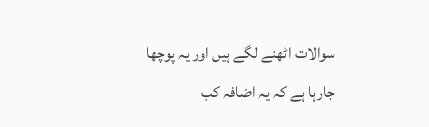سوالات اٹھنے لگے ہیں اور یہ پوچھا جارہا ہے کہ یہ اضافہ کب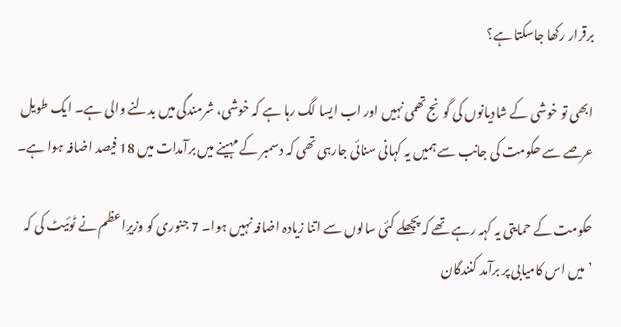برقرار رکھا جاسکتا ہے؟

ابھی تو خوشی کے شادیانوں کی گونج تھمی نہیں اور اب ایسا لگ رہا ہے کہ خوشی، شرمندگی میں بدلنے والی ہے۔ ایک طویل عرصے سے حکومت کی جانب سے ہمیں یہ کہانی سنائی جارہی تھی کہ دسمبر کے مہینے میں برآمدات میں 18 فیصد اضافہ ہوا ہے۔

حکومت کے حمایتی یہ کہہ رہے تھے کہ پچھلے کئی سالوں سے اتنا زیادہ اضافہ نہیں ہوا۔ 7 جنوری کو وزیرِاعظم نے ٹوئیٹ کی کہ ’میں اس کامیابی پر برآمد کنندگان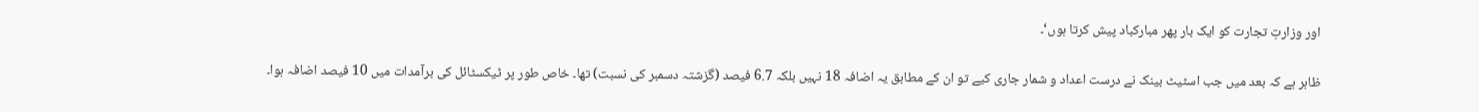اور وزارتِ تجارت کو ایک بار پھر مبارکباد پیش کرتا ہوں‘۔

ظاہر ہے کہ بعد میں جب اسٹیٹ بینک نے درست اعداد و شمار جاری کیے تو ان کے مطابق یہ اضافہ 18 نہیں بلکہ 6.7 فیصد (گزشتہ دسمبر کی نسبت) تھا۔ خاص طور پر ٹیکسٹائل کی برآمدات میں 10 فیصد اضافہ ہوا۔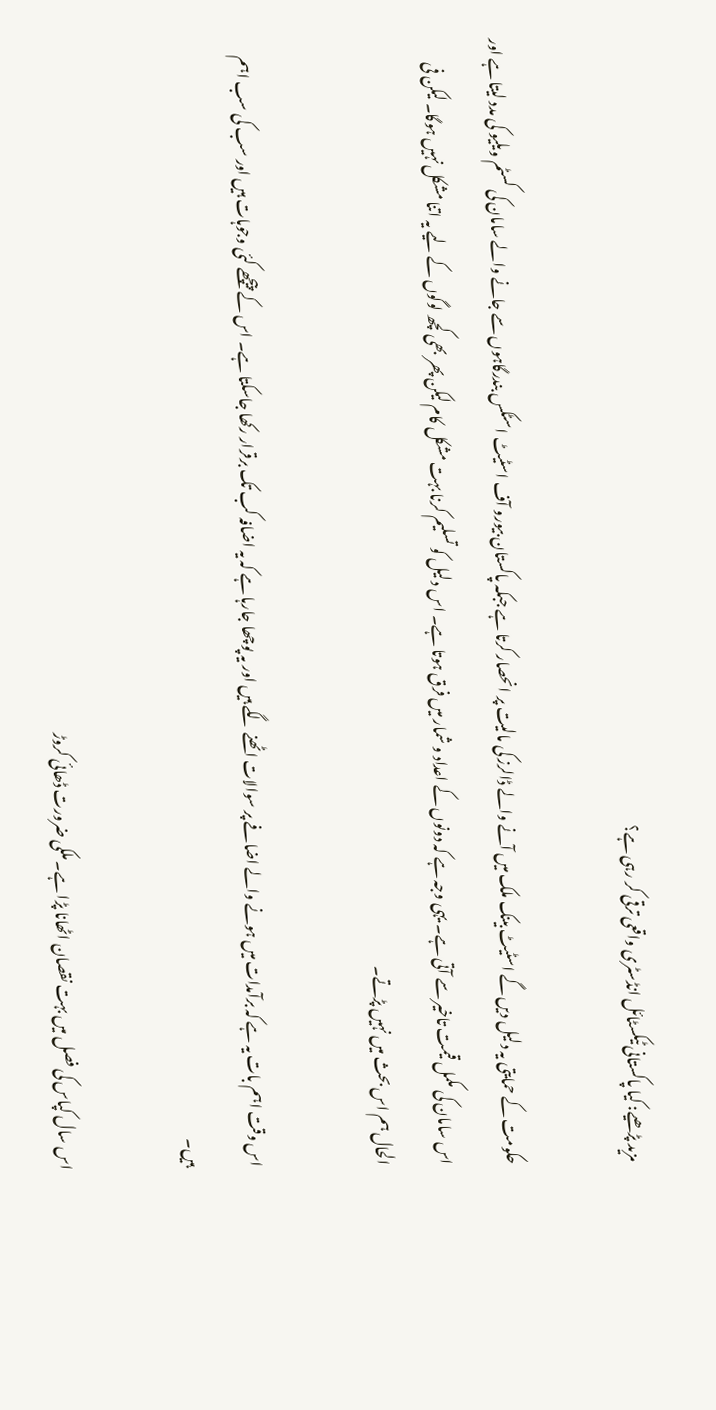مزید پڑھیے: کیا پاکستانی ٹیکسٹائل انڈسٹری واقعی ترقی کر رہی ہے؟

حکومت کے حمایتی یہ دلیل دیں گے اسٹیٹ بینک ملک میں آنے والے ڈالرز کی مالیت پر انحصار کرتا ہے جبکہ پاکستان بیورو آف اسٹیٹ اسٹکس بندرگاہوں سے جانے والے سامان کی کسٹم ویلیو کی مدد لیتا ہے اور اس سامان کی مکمل قیمت تاخیر سے آتی ہے۔ یہی وجہ ہے کہ دونوں کے اعداد و شمار میں فرق ہوتا ہے۔ اس دلیل کو تسلیم کرنا بہت مشکل کام لیکن پھر بھی کچھ لوگوں کے لیے یہ اتنا مشکل نہیں ہوگا۔ لیکن فی الحال ہم اس بحث میں نہیں پڑتے۔

اس وقت اہم بات یہ ہے کہ برآمدات میں ہونے والے اضافے پر سوالات اٹھنے لگے ہیں اور یہ پوچھا جارہا ہے کہ یہ اضافہ کب تک برقرار رکھا جاسکتا ہے۔ اس کے پیچھے کئی وجوہات ہیں اور سب کی سب اہم ہیں۔

اس سال کپاس کی فصل میں بہت نقصان اٹھانا پڑا ہے۔ ملکی ضرورت ڈھائی کروڑ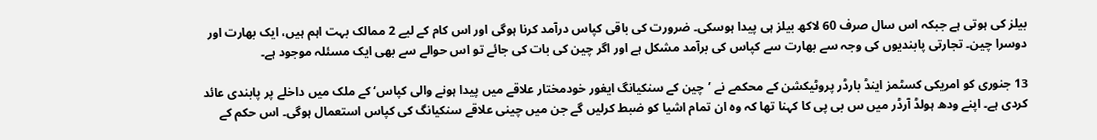بیلز کی ہوتی ہے جبکہ اس سال صرف 60 لاکھ بیلز ہی پیدا ہوسکی۔ ضرورت کی باقی کپاس درآمد کرنا ہوگی اور اس کام کے لیے 2 ممالک بہت اہم ہیں، ایک بھارت اور دوسرا چین۔ تجارتی پابندیوں کی وجہ سے بھارت سے کپاس کی برآمد مشکل ہے اور اگر چین کی بات کی جائے تو اس حوالے سے بھی ایک مسئلہ موجود ہے۔

13 جنوری کو امریکی کسٹمز اینڈ بارڈر پروٹیکشن کے محکمے نے ’چین کے سنکیانگ ایغور خودمختار علاقے میں پیدا ہونے والی کپاس‘ کے ملک میں داخلے پر پابندی عائد کردی ہے۔ اپنے ودھ ہولڈ آرڈر میں س بی پی کا کہنا تھا کہ وہ ان تمام اشیا کو ضبط کرلیں گے جن میں چینی علاقے سنکیانگ کی کپاس استعمال ہوگی۔ اس حکم کے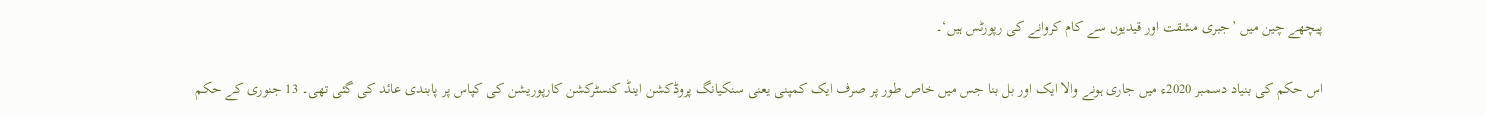پیچھے چین میں ’جبری مشقت اور قیدیوں سے کام کروانے کی رپورٹس ہیں‘۔

اس حکم کی بنیاد دسمبر 2020ء میں جاری ہونے والا ایک اور بل بنا جس میں خاص طور پر صرف ایک کمپنی یعنی سنکیانگ پروڈکشن اینڈ کنسٹرکشن کارپوریشن کی کپاس پر پابندی عائد کی گئی تھی۔ 13 جنوری کے حکم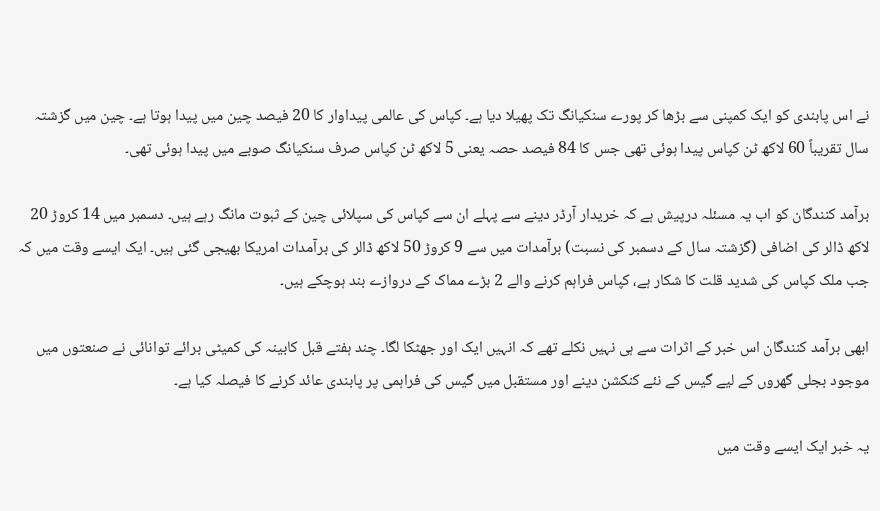نے اس پابندی کو ایک کمپنی سے بڑھا کر پورے سنکیانگ تک پھیلا دیا ہے۔ کپاس کی عالمی پیداوار کا 20 فیصد چین میں پیدا ہوتا ہے۔ چین میں گزشتہ سال تقریباً 60 لاکھ ٹن کپاس پیدا ہوئی تھی جس کا 84 فیصد حصہ یعنی 5 لاکھ ٹن کپاس صرف سنکیانگ صوبے میں پیدا ہوئی تھی۔

برآمد کنندگان کو اب یہ مسئلہ درپیش ہے کہ خریدار آرڈر دینے سے پہلے ان سے کپاس کی سپلائی چین کے ثبوت مانگ رہے ہیں۔ دسمبر میں 14 کروڑ 20 لاکھ ڈالر کی اضافی (گزشتہ سال کے دسمبر کی نسبت) برآمدات میں سے 9 کروڑ 50 لاکھ ڈالر کی برآمدات امریکا بھیجی گئی ہیں۔ ایک ایسے وقت میں کہ جب ملک کپاس کی شدید قلت کا شکار ہے، کپاس فراہم کرنے والے 2 بڑے مماک کے دروازے بند ہوچکے ہیں۔

ابھی برآمد کنندگان اس خبر کے اثرات سے ہی نہیں نکلے تھے کہ انہیں ایک اور جھٹکا لگا۔ چند ہفتے قبل کابینہ کی کمیٹی برائے توانائی نے صنعتوں میں موجود بجلی گھروں کے لیے گیس کے نئے کنکشن دینے اور مستقبل میں گیس کی فراہمی پر پابندی عائد کرنے کا فیصلہ کیا ہے۔

یہ خبر ایک ایسے وقت میں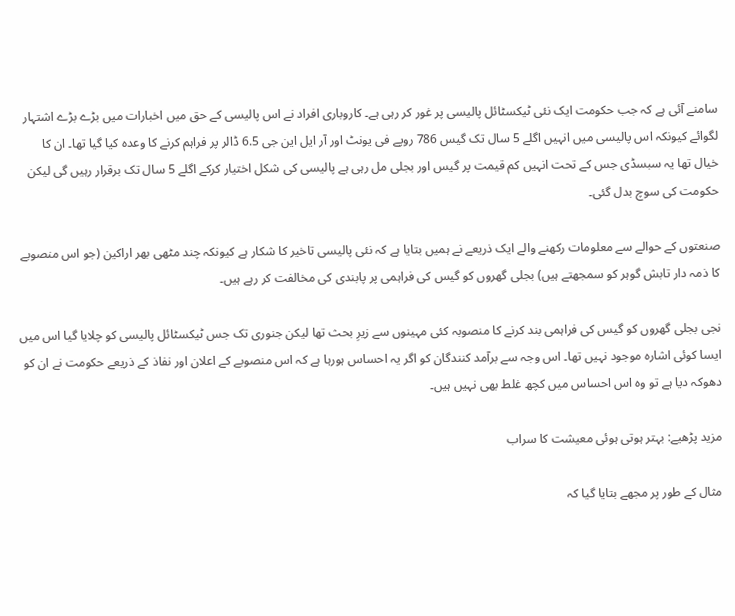سامنے آئی ہے کہ جب حکومت ایک نئی ٹیکسٹائل پالیسی پر غور کر رہی ہے۔ کاروباری افراد نے اس پالیسی کے حق میں اخبارات میں بڑے بڑے اشتہار لگوائے کیونکہ اس پالیسی میں انہیں اگلے 5 سال تک گیس 786 روپے فی یونٹ اور آر ایل این جی 6.5 ڈالر پر فراہم کرنے کا وعدہ کیا گیا تھا۔ ان کا خیال تھا یہ سبسڈی جس کے تحت انہیں کم قیمت پر گیس اور بجلی مل رہی ہے پالیسی کی شکل اختیار کرکے اگلے 5 سال تک برقرار رہیں گی لیکن حکومت کی سوچ بدل گئی۔

صنعتوں کے حوالے سے معلومات رکھنے والے ایک ذریعے نے ہمیں بتایا ہے کہ نئی پالیسی تاخیر کا شکار ہے کیونکہ چند مٹھی بھر اراکین (جو اس منصوبے کا ذمہ دار تابش گوہر کو سمجھتے ہیں) بجلی گھروں کو گیس کی فراہمی پر پابندی کی مخالفت کر رہے ہیں۔

نجی بجلی گھروں کو گیس کی فراہمی بند کرنے کا منصوبہ کئی مہینوں سے زیرِ بحث تھا لیکن جنوری تک جس ٹیکسٹائل پالیسی کو چلایا گیا اس میں ایسا کوئی اشارہ موجود نہیں تھا۔ اس وجہ سے برآمد کنندگان کو اگر یہ احساس ہورہا ہے کہ اس منصوبے کے اعلان اور نفاذ کے ذریعے حکومت نے ان کو دھوکہ دیا ہے تو وہ اس احساس میں کچھ غلط بھی نہیں ہیں۔

مزید پڑھیے: بہتر ہوتی ہوئی معیشت کا سراب

مثال کے طور پر مجھے بتایا گیا کہ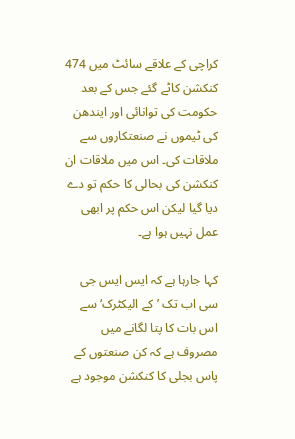کراچی کے علاقے سائٹ میں 474 کنکشن کاٹے گئے جس کے بعد حکومت کی توانائی اور ایندھن کی ٹیموں نے صنعتکاروں سے ملاقات کی۔ اس میں ملاقات ان کنکشن کی بحالی کا حکم تو دے دیا گیا لیکن اس حکم پر ابھی عمل نہیں ہوا ہے۔

کہا جارہا ہے کہ ایس ایس جی سی اب تک ’کے الیکٹرک‘ سے اس بات کا پتا لگانے میں مصروف ہے کہ کن صنعتوں کے پاس بجلی کا کنکشن موجود ہے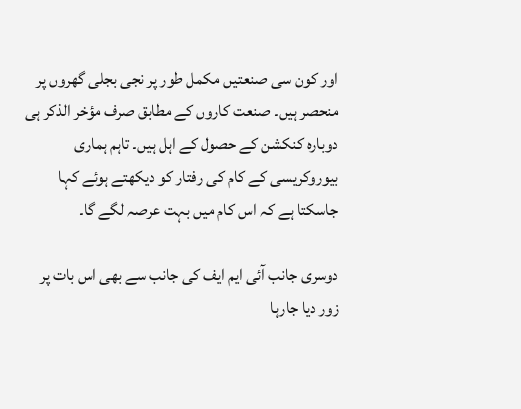اور کون سی صنعتیں مکمل طور پر نجی بجلی گھروں پر منحصر ہیں۔ صنعت کاروں کے مطابق صرف مؤخر الذکر ہی دوبارہ کنکشن کے حصول کے اہل ہیں۔ تاہم ہماری بیوروکریسی کے کام کی رفتار کو دیکھتے ہوئے کہا جاسکتا ہے کہ اس کام میں بہت عرصہ لگے گا۔

دوسری جانب آئی ایم ایف کی جانب سے بھی اس بات پر زور دیا جارہا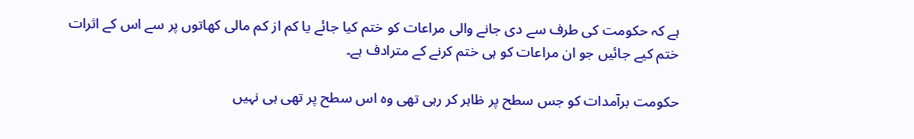ہے کہ حکومت کی طرف سے دی جانے والی مراعات کو ختم کیا جائے یا کم از کم مالی کھاتوں پر سے اس کے اثرات ختم کیے جائیں جو ان مراعات کو ہی ختم کرنے کے مترادف ہے۔

حکومت برآمدات کو جس سطح پر ظاہر کر رہی تھی وہ اس سطح پر تھی ہی نہیں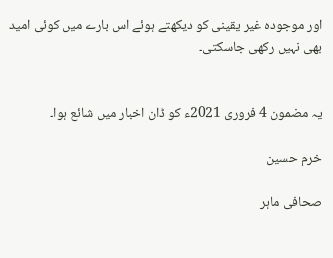اور موجودہ غیر یقینی کو دیکھتے ہوئے اس بارے میں کوئی امید بھی نہیں رکھی جاسکتی۔


یہ مضمون 4 فروری 2021ء کو ڈان اخبار میں شائع ہوا۔

خرم حسین

صحافی ماہر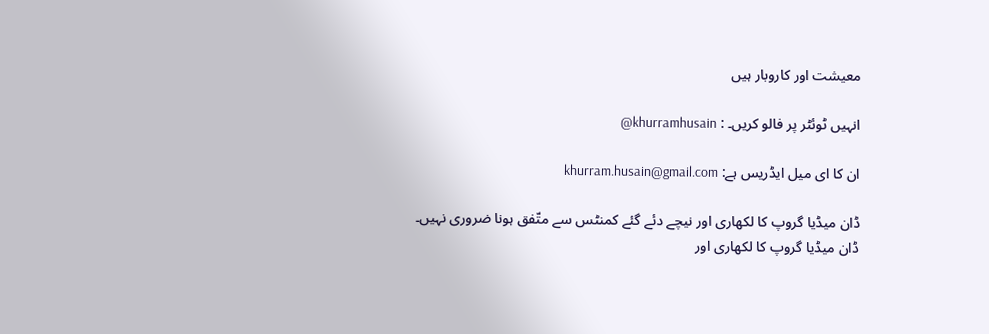معیشت اور کاروبار ہیں

انہیں ٹوئٹر پر فالو کریں۔ : khurramhusain@

ان کا ای میل ایڈریس ہے: khurram.husain@gmail.com

ڈان میڈیا گروپ کا لکھاری اور نیچے دئے گئے کمنٹس سے متّفق ہونا ضروری نہیں۔
ڈان میڈیا گروپ کا لکھاری اور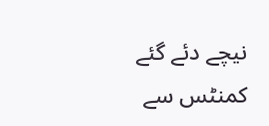نیچے دئے گئے کمنٹس سے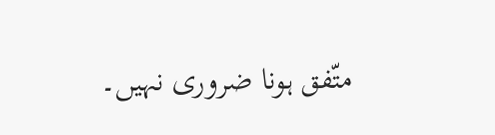متّفق ہونا ضروری نہیں۔